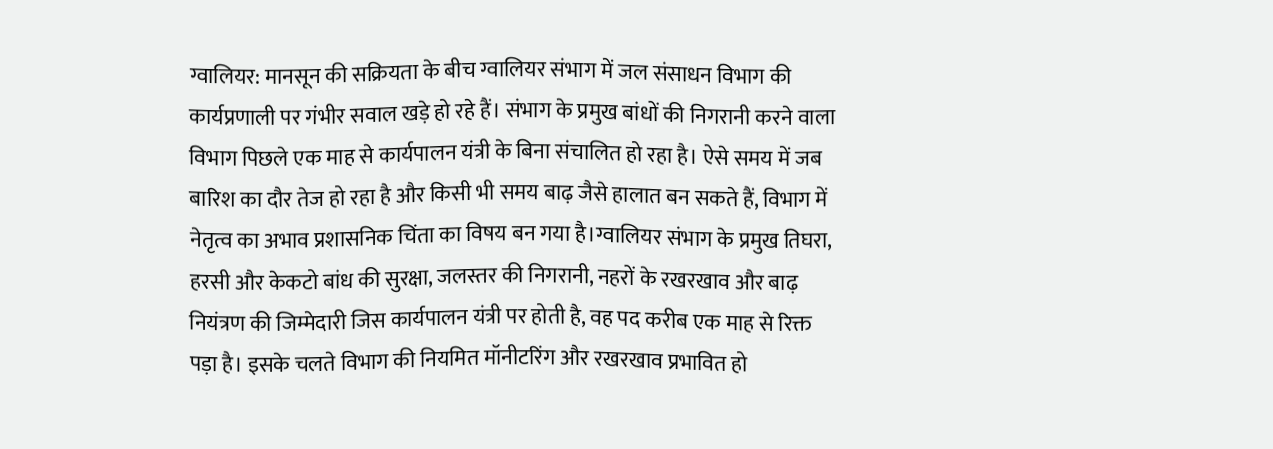ग्वालियर: मानसून की सक्रियता के बीच ग्वालियर संभाग में जल संसाधन विभाग की कार्यप्रणाली पर गंभीर सवाल खड़े हो रहे हैं। संभाग के प्रमुख बांधों की निगरानी करने वाला विभाग पिछले एक माह से कार्यपालन यंत्री के बिना संचालित हो रहा है। ऐसे समय में जब बारिश का दौर तेज हो रहा है और किसी भी समय बाढ़ जैसे हालात बन सकते हैं, विभाग में नेतृत्व का अभाव प्रशासनिक चिंता का विषय बन गया है।ग्वालियर संभाग के प्रमुख तिघरा, हरसी और केकटो बांध की सुरक्षा, जलस्तर की निगरानी, नहरों के रखरखाव और बाढ़ नियंत्रण की जिम्मेदारी जिस कार्यपालन यंत्री पर होती है, वह पद करीब एक माह से रिक्त पड़ा है। इसके चलते विभाग की नियमित मॉनीटरिंग और रखरखाव प्रभावित हो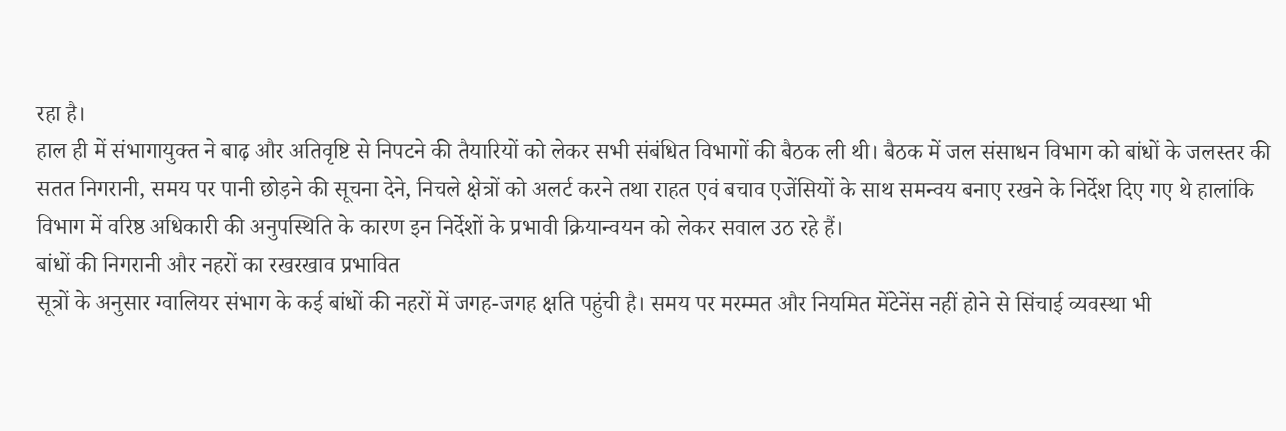रहा है।
हाल ही में संभागायुक्त ने बाढ़ और अतिवृष्टि से निपटने की तैयारियों को लेकर सभी संबंधित विभागों की बैठक ली थी। बैठक में जल संसाधन विभाग को बांधों के जलस्तर की सतत निगरानी, समय पर पानी छोड़ने की सूचना देने, निचले क्षेत्रों को अलर्ट करने तथा राहत एवं बचाव एजेंसियों के साथ समन्वय बनाए रखने के निर्देश दिए गए थे हालांकि विभाग में वरिष्ठ अधिकारी की अनुपस्थिति के कारण इन निर्देशों के प्रभावी क्रियान्वयन को लेकर सवाल उठ रहे हैं।
बांधों की निगरानी और नहरों का रखरखाव प्रभावित
सूत्रों के अनुसार ग्वालियर संभाग के कई बांधों की नहरों में जगह-जगह क्षति पहुंची है। समय पर मरम्मत और नियमित मेंटेनेंस नहीं होने से सिंचाई व्यवस्था भी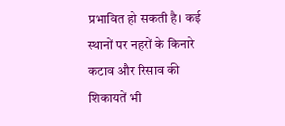प्रभावित हो सकती है। कई स्थानों पर नहरों के किनारे कटाव और रिसाव की शिकायतें भी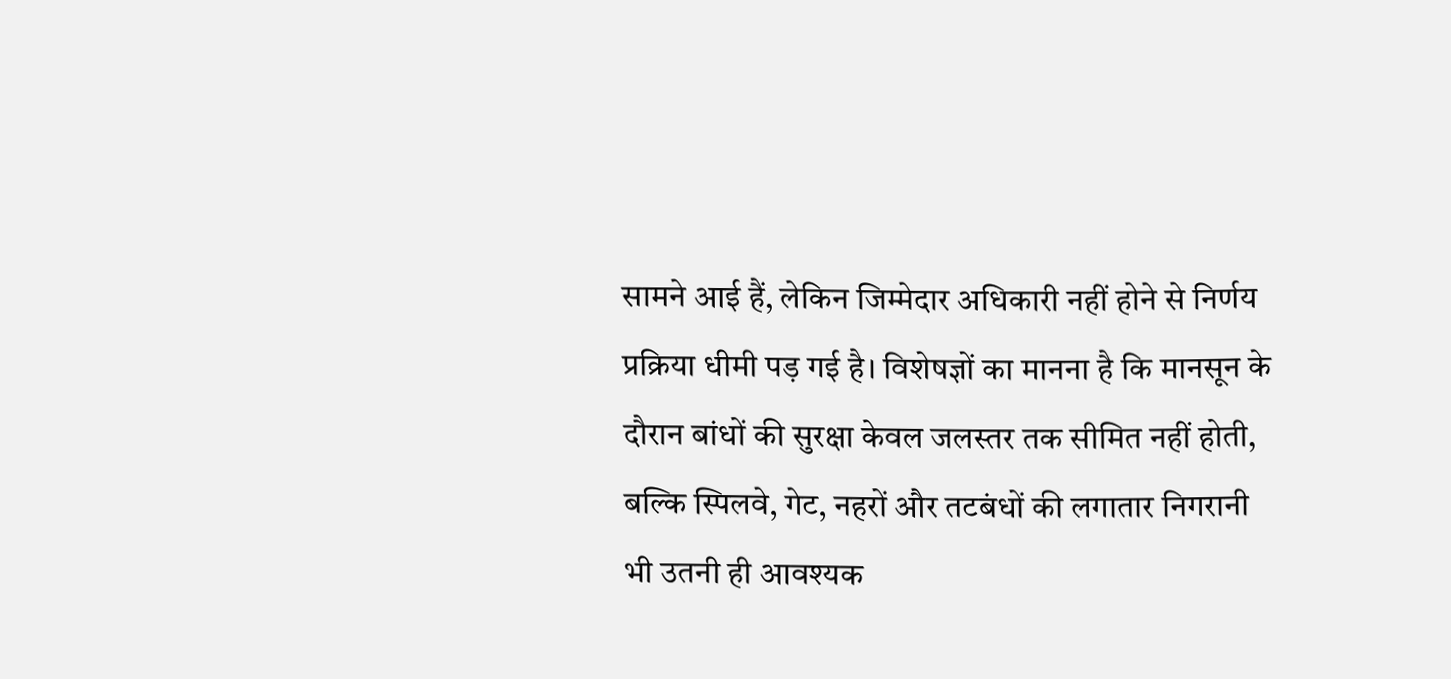सामने आई हैं, लेकिन जिम्मेदार अधिकारी नहीं होने से निर्णय प्रक्रिया धीमी पड़ गई है। विशेषज्ञों का मानना है कि मानसून के दौरान बांधों की सुरक्षा केवल जलस्तर तक सीमित नहीं होती, बल्कि स्पिलवे, गेट, नहरों और तटबंधों की लगातार निगरानी भी उतनी ही आवश्यक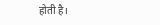होती है।